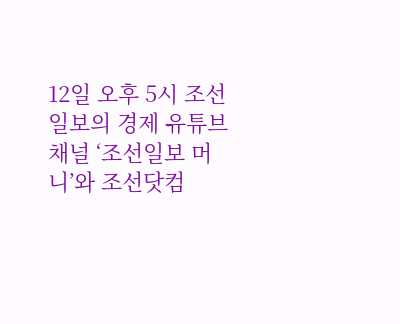12일 오후 5시 조선일보의 경제 유튜브 채널 ‘조선일보 머니’와 조선닷컴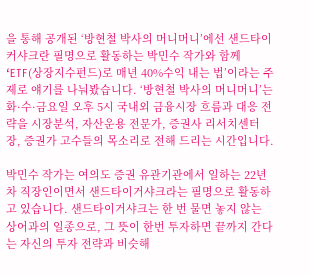을 통해 공개된 ‘방현철 박사의 머니머니’에선 샌드타이커샤크란 필명으로 활동하는 박민수 작가와 함께 ‘ETF(상장지수펀드)로 매년 40%수익 내는 법’이라는 주제로 얘기를 나눠봤습니다. ‘방현철 박사의 머니머니’는 화·수·금요일 오후 5시 국내외 금융시장 흐름과 대응 전략을 시장분석, 자산운용 전문가, 증권사 리서치센터장, 증권가 고수들의 목소리로 전해 드리는 시간입니다.

박민수 작가는 여의도 증권 유관기관에서 일하는 22년 차 직장인이면서 샌드타이거샤크라는 필명으로 활동하고 있습니다. 샌드타이거샤크는 한 번 물면 놓지 않는 상어과의 일종으로, 그 뜻이 한번 투자하면 끝까지 간다는 자신의 투자 전략과 비슷해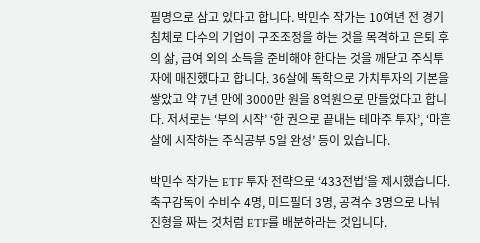필명으로 삼고 있다고 합니다. 박민수 작가는 10여년 전 경기침체로 다수의 기업이 구조조정을 하는 것을 목격하고 은퇴 후의 삶, 급여 외의 소득을 준비해야 한다는 것을 깨닫고 주식투자에 매진했다고 합니다. 36살에 독학으로 가치투자의 기본을 쌓았고 약 7년 만에 3000만 원을 8억원으로 만들었다고 합니다. 저서로는 ‘부의 시작’ ‘한 권으로 끝내는 테마주 투자’, ‘마흔 살에 시작하는 주식공부 5일 완성’ 등이 있습니다.

박민수 작가는 ETF 투자 전략으로 ‘433전법’을 제시했습니다. 축구감독이 수비수 4명, 미드필더 3명, 공격수 3명으로 나눠 진형을 짜는 것처럼 ETF를 배분하라는 것입니다.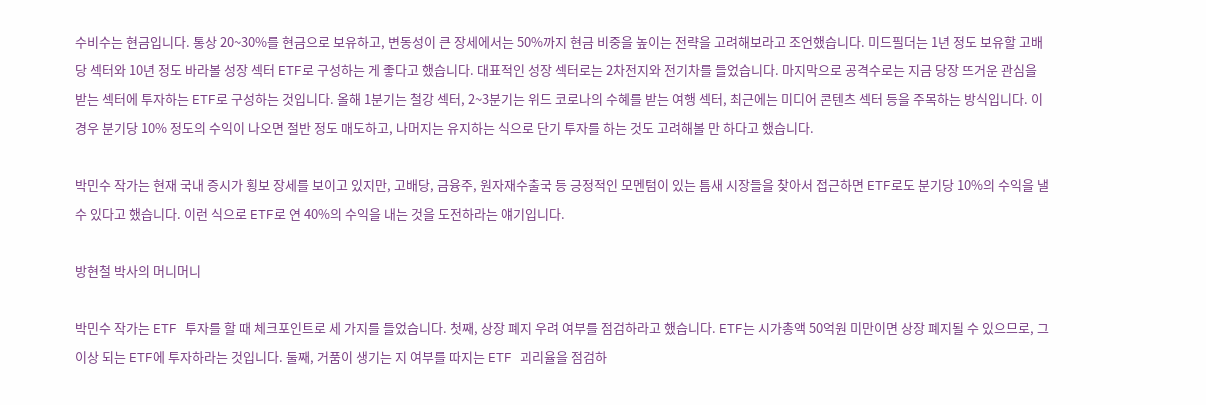수비수는 현금입니다. 통상 20~30%를 현금으로 보유하고, 변동성이 큰 장세에서는 50%까지 현금 비중을 높이는 전략을 고려해보라고 조언했습니다. 미드필더는 1년 정도 보유할 고배당 섹터와 10년 정도 바라볼 성장 섹터 ETF로 구성하는 게 좋다고 했습니다. 대표적인 성장 섹터로는 2차전지와 전기차를 들었습니다. 마지막으로 공격수로는 지금 당장 뜨거운 관심을 받는 섹터에 투자하는 ETF로 구성하는 것입니다. 올해 1분기는 철강 섹터, 2~3분기는 위드 코로나의 수혜를 받는 여행 섹터, 최근에는 미디어 콘텐츠 섹터 등을 주목하는 방식입니다. 이 경우 분기당 10% 정도의 수익이 나오면 절반 정도 매도하고, 나머지는 유지하는 식으로 단기 투자를 하는 것도 고려해볼 만 하다고 했습니다.

박민수 작가는 현재 국내 증시가 횡보 장세를 보이고 있지만, 고배당, 금융주, 원자재수출국 등 긍정적인 모멘텀이 있는 틈새 시장들을 찾아서 접근하면 ETF로도 분기당 10%의 수익을 낼 수 있다고 했습니다. 이런 식으로 ETF로 연 40%의 수익을 내는 것을 도전하라는 얘기입니다.

방현철 박사의 머니머니

박민수 작가는 ETF 투자를 할 때 체크포인트로 세 가지를 들었습니다. 첫째, 상장 폐지 우려 여부를 점검하라고 했습니다. ETF는 시가총액 50억원 미만이면 상장 폐지될 수 있으므로, 그 이상 되는 ETF에 투자하라는 것입니다. 둘째, 거품이 생기는 지 여부를 따지는 ETF 괴리율을 점검하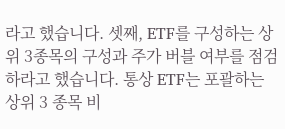라고 했습니다. 셋째, ETF를 구성하는 상위 3종목의 구성과 주가 버블 여부를 점검하라고 했습니다. 통상 ETF는 포괄하는 상위 3 종목 비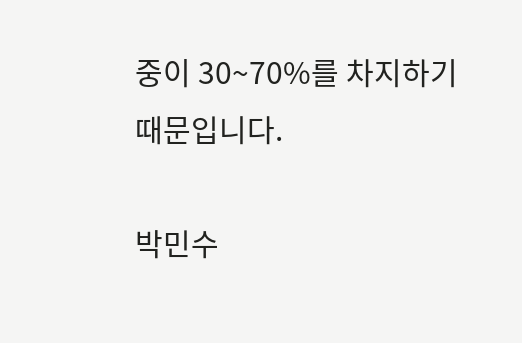중이 30~70%를 차지하기 때문입니다.

박민수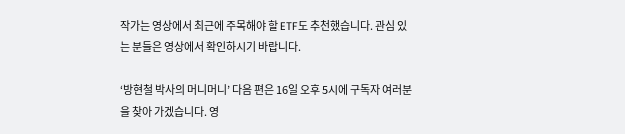작가는 영상에서 최근에 주목해야 할 ETF도 추천했습니다. 관심 있는 분들은 영상에서 확인하시기 바랍니다.

‘방현철 박사의 머니머니’ 다음 편은 16일 오후 5시에 구독자 여러분을 찾아 가겠습니다. 영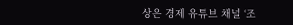상은 경제 유튜브 채널 ‘조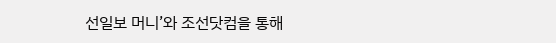선일보 머니’와 조선닷컴을 통해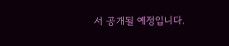서 공개될 예정입니다.